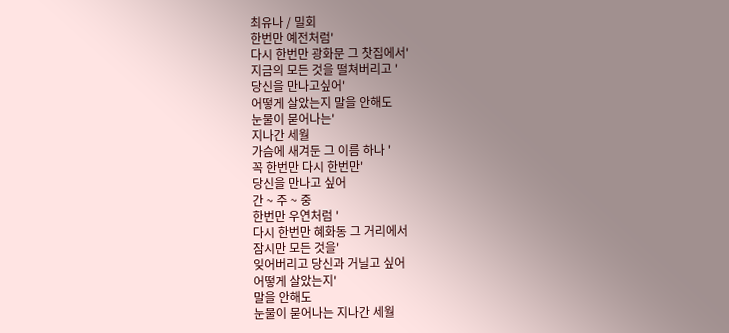최유나 / 밀회
한번만 예전처럼'
다시 한번만 광화문 그 찻집에서'
지금의 모든 것을 떨쳐버리고 '
당신을 만나고싶어'
어떻게 살았는지 말을 안해도
눈물이 묻어나는'
지나간 세월
가슴에 새겨둔 그 이름 하나 '
꼭 한번만 다시 한번만'
당신을 만나고 싶어
간 ~ 주 ~ 중
한번만 우연처럼 '
다시 한번만 혜화동 그 거리에서
잠시만 모든 것을'
잊어버리고 당신과 거닐고 싶어
어떻게 살았는지'
말을 안해도
눈물이 묻어나는 지나간 세월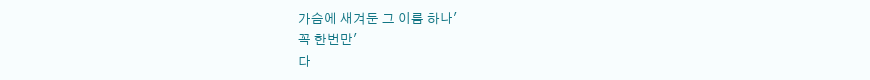가슴에 새겨둔 그 이름 하나'
꼭 한번만'
다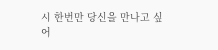시 한번만 당신을 만나고 싶어